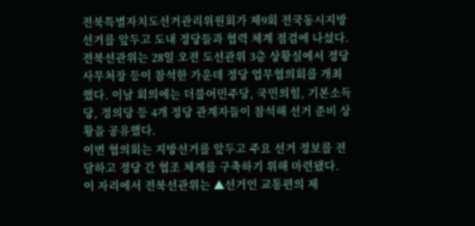전북특별자치도선거관리위원회가 제9회 전국동시지방선거를 앞두고 도내 정당들과 협력 체계 점검에 나섰다.
전북선관위는 28일 오전 도선관위 3층 상황실에서 정당 사무처장 등이 참석한 가운데 정당 업무협의회를 개최했다. 이날 회의에는 더불어민주당, 국민의힘, 기본소득당, 정의당 등 4개 정당 관계자들이 참석해 선거 준비 상황을 공유했다.
이번 협의회는 지방선거를 앞두고 주요 선거 정보를 전달하고 정당 간 협조 체계를 구축하기 위해 마련됐다.
이 자리에서 전북선관위는 ▲선거인 교통편의 제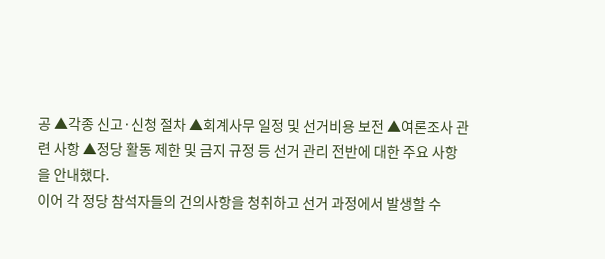공 ▲각종 신고·신청 절차 ▲회계사무 일정 및 선거비용 보전 ▲여론조사 관련 사항 ▲정당 활동 제한 및 금지 규정 등 선거 관리 전반에 대한 주요 사항을 안내했다.
이어 각 정당 참석자들의 건의사항을 청취하고 선거 과정에서 발생할 수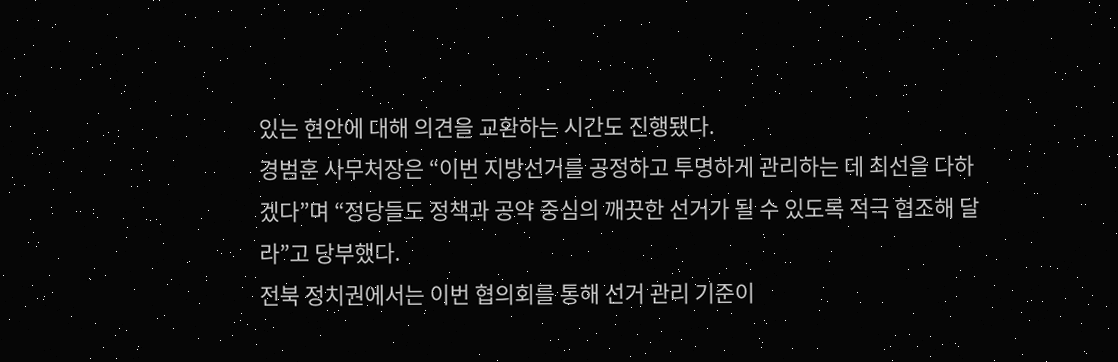있는 현안에 대해 의견을 교환하는 시간도 진행됐다.
경범훈 사무처장은 “이번 지방선거를 공정하고 투명하게 관리하는 데 최선을 다하겠다”며 “정당들도 정책과 공약 중심의 깨끗한 선거가 될 수 있도록 적극 협조해 달라”고 당부했다.
전북 정치권에서는 이번 협의회를 통해 선거 관리 기준이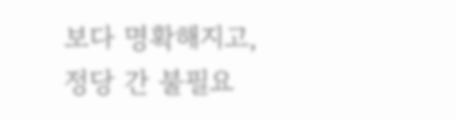보다 명확해지고, 정당 간 불필요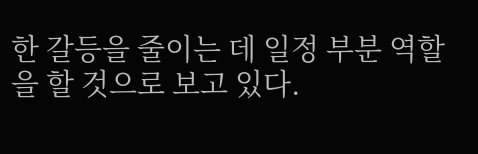한 갈등을 줄이는 데 일정 부분 역할을 할 것으로 보고 있다.